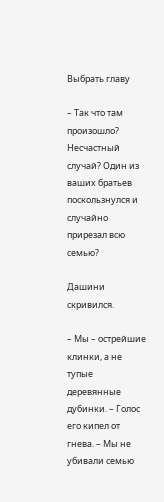Выбрать главу

– Так что там произошло? Несчастный случай? Один из ваших братьев поскользнулся и случайно прирезал всю семью?

Дашини скривился.

– Мы – острейшие клинки, а не тупые деревянные дубинки. – Голос его кипел от гнева. – Мы не убивали семью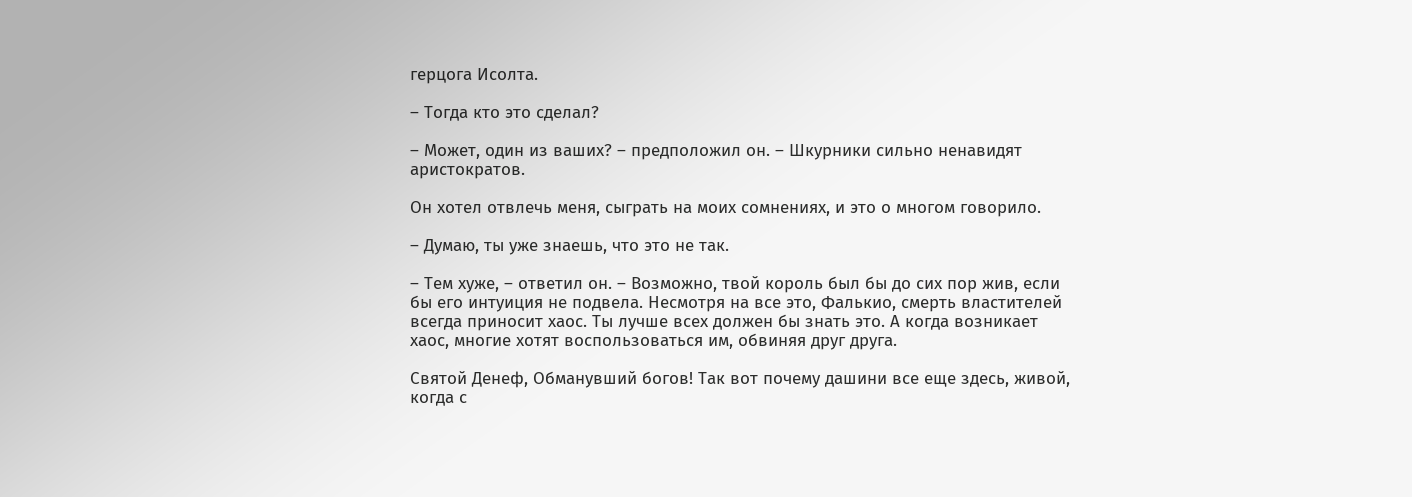герцога Исолта.

– Тогда кто это сделал?

– Может, один из ваших? – предположил он. – Шкурники сильно ненавидят аристократов.

Он хотел отвлечь меня, сыграть на моих сомнениях, и это о многом говорило.

– Думаю, ты уже знаешь, что это не так.

– Тем хуже, – ответил он. – Возможно, твой король был бы до сих пор жив, если бы его интуиция не подвела. Несмотря на все это, Фалькио, смерть властителей всегда приносит хаос. Ты лучше всех должен бы знать это. А когда возникает хаос, многие хотят воспользоваться им, обвиняя друг друга.

Святой Денеф, Обманувший богов! Так вот почему дашини все еще здесь, живой, когда с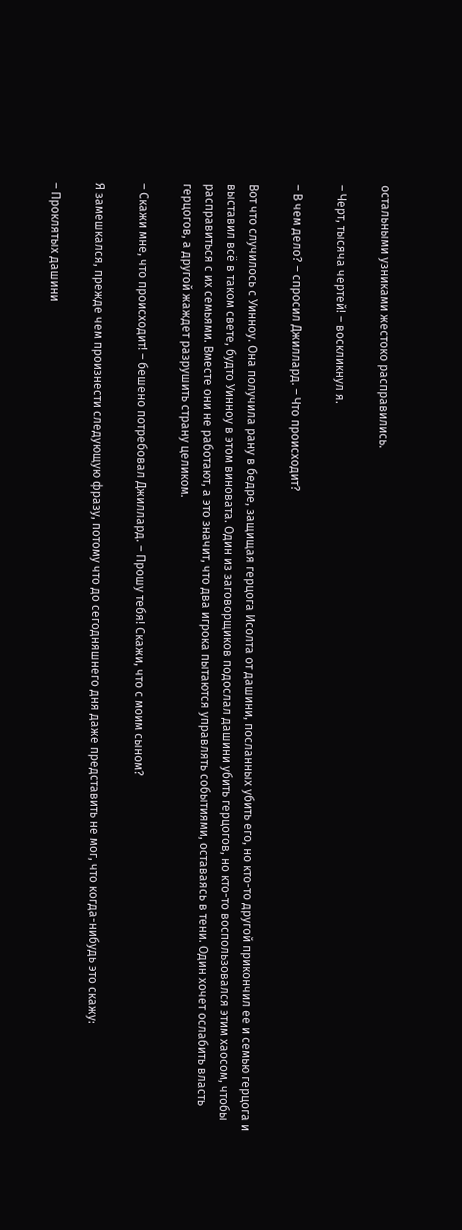остальными узниками жестоко расправились.

– Черт, тысяча чертей! – воскликнул я.

– В чем дело? – спросил Джиллард. – Что происходит?

Вот что случилось с Уинноу. Она получила рану в бедре, защищая герцога Исолта от дашини, посланных убить его, но кто-то другой прикончил ее и семью герцога и выставил всё в таком свете, будто Уинноу в этом виновата. Один из заговорщиков подослал дашини убить герцогов, но кто-то воспользовался этим хаосом, чтобы расправиться с их семьями. Вместе они не работают, а это значит, что два игрока пытаются управлять событиями, оставаясь в тени. Один хочет ослабить власть герцогов, а другой жаждет разрушить страну целиком.

– Скажи мне, что происходит! – бешено потребовал Джиллард. – Прошу тебя! Скажи, что с моим сыном?

Я замешкался, прежде чем произнести следующую фразу, потому что до сегодняшнего дня даже представить не мог, что когда-нибудь это скажу:

– Проклятых дашини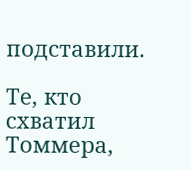подставили.

Те, кто схватил Томмера,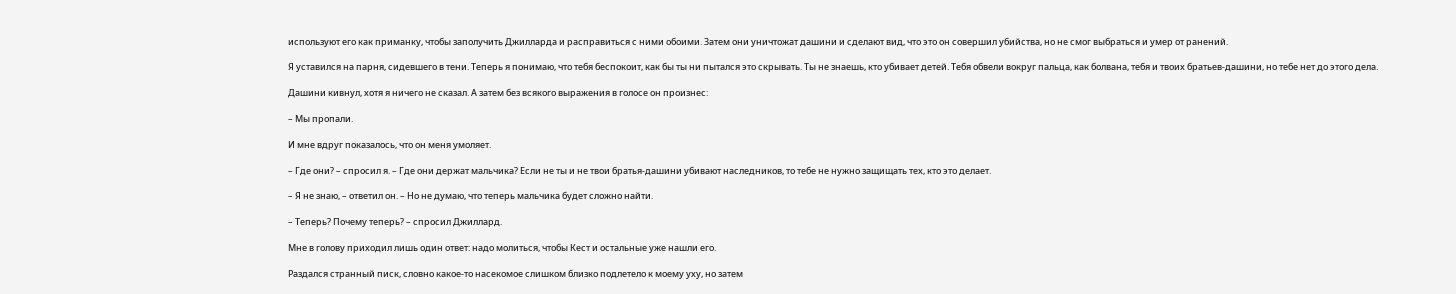используют его как приманку, чтобы заполучить Джилларда и расправиться с ними обоими. Затем они уничтожат дашини и сделают вид, что это он совершил убийства, но не смог выбраться и умер от ранений.

Я уставился на парня, сидевшего в тени. Теперь я понимаю, что тебя беспокоит, как бы ты ни пытался это скрывать. Ты не знаешь, кто убивает детей. Тебя обвели вокруг пальца, как болвана, тебя и твоих братьев-дашини, но тебе нет до этого дела.

Дашини кивнул, хотя я ничего не сказал. А затем без всякого выражения в голосе он произнес:

– Мы пропали.

И мне вдруг показалось, что он меня умоляет.

– Где они? – спросил я. – Где они держат мальчика? Если не ты и не твои братья-дашини убивают наследников, то тебе не нужно защищать тех, кто это делает.

– Я не знаю, – ответил он. – Но не думаю, что теперь мальчика будет сложно найти.

– Теперь? Почему теперь? – спросил Джиллард.

Мне в голову приходил лишь один ответ: надо молиться, чтобы Кест и остальные уже нашли его.

Раздался странный писк, словно какое-то насекомое слишком близко подлетело к моему уху, но затем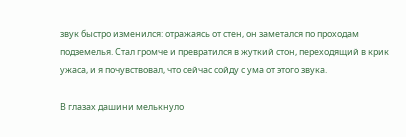звук быстро изменился: отражаясь от стен, он заметался по проходам подземелья. Стал громче и превратился в жуткий стон, переходящий в крик ужаса, и я почувствовал, что сейчас сойду с ума от этого звука.

В глазах дашини мелькнуло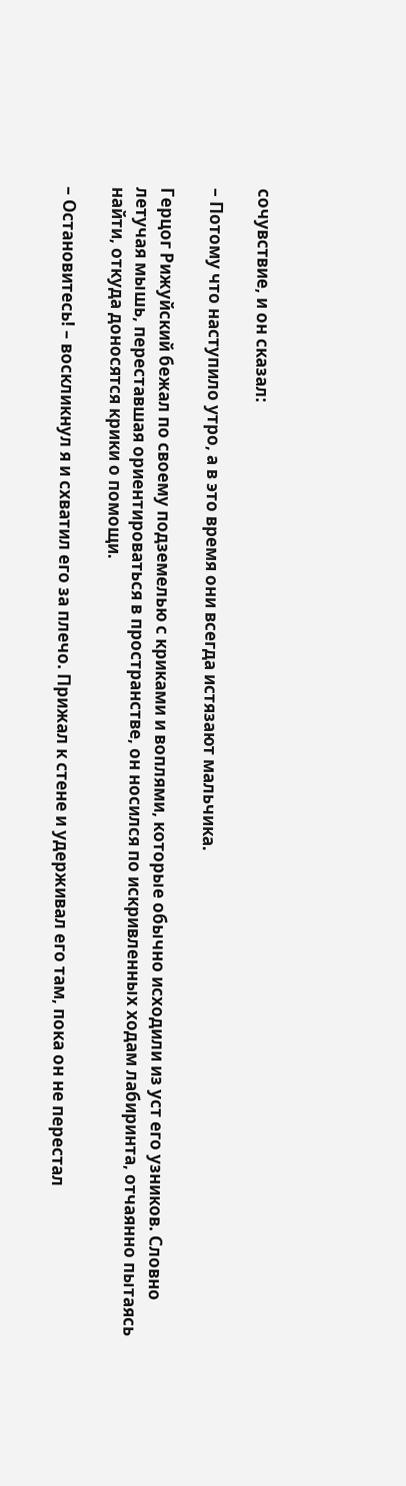сочувствие, и он сказал:

– Потому что наступило утро, а в это время они всегда истязают мальчика.

Герцог Рижуйский бежал по своему подземелью с криками и воплями, которые обычно исходили из уст его узников. Словно летучая мышь, переставшая ориентироваться в пространстве, он носился по искривленных ходам лабиринта, отчаянно пытаясь найти, откуда доносятся крики о помощи.

– Остановитесь! – воскликнул я и схватил его за плечо. Прижал к стене и удерживал его там, пока он не перестал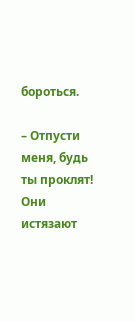бороться.

– Отпусти меня, будь ты проклят! Они истязают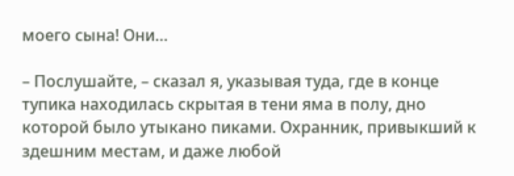моего сына! Они…

– Послушайте, – сказал я, указывая туда, где в конце тупика находилась скрытая в тени яма в полу, дно которой было утыкано пиками. Охранник, привыкший к здешним местам, и даже любой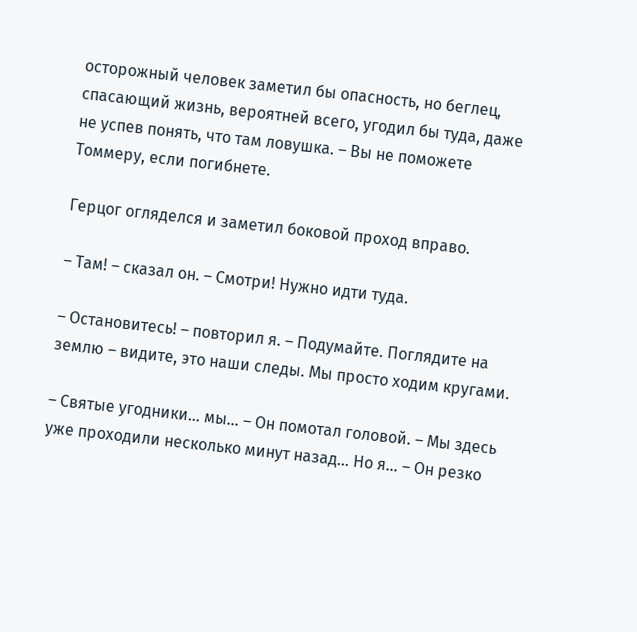осторожный человек заметил бы опасность, но беглец, спасающий жизнь, вероятней всего, угодил бы туда, даже не успев понять, что там ловушка. – Вы не поможете Томмеру, если погибнете.

Герцог огляделся и заметил боковой проход вправо.

– Там! – сказал он. – Смотри! Нужно идти туда.

– Остановитесь! – повторил я. – Подумайте. Поглядите на землю – видите, это наши следы. Мы просто ходим кругами.

– Святые угодники… мы… – Он помотал головой. – Мы здесь уже проходили несколько минут назад… Но я… – Он резко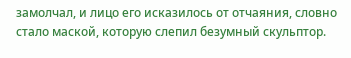замолчал, и лицо его исказилось от отчаяния, словно стало маской, которую слепил безумный скульптор.